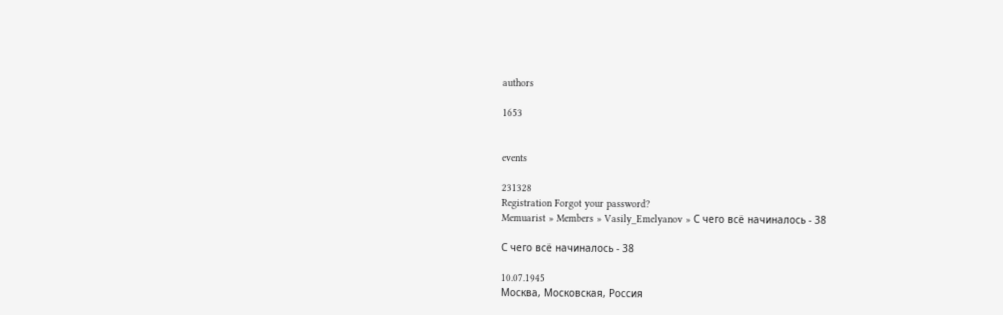authors

1653


events

231328
Registration Forgot your password?
Memuarist » Members » Vasily_Emelyanov » С чего всё начиналось - 38

С чего всё начиналось - 38

10.07.1945
Москва, Московская, Россия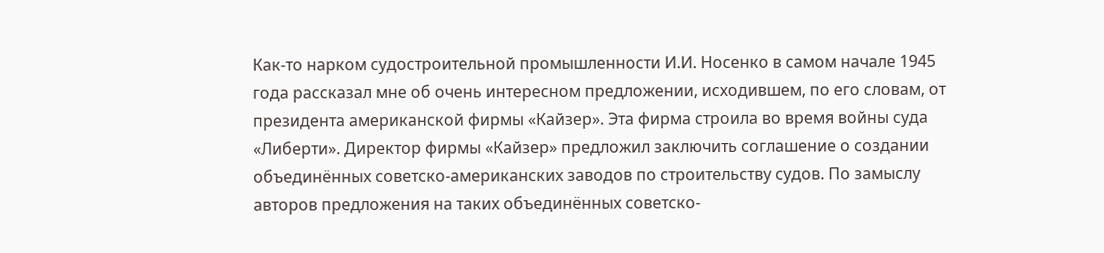Как-то нарком судостроительной промышленности И.И. Носенко в самом начале 1945 года рассказал мне об очень интересном предложении, исходившем, по его словам, от президента американской фирмы «Кайзер». Эта фирма строила во время войны суда «Либерти». Директор фирмы «Кайзер» предложил заключить соглашение о создании объединённых советско-американских заводов по строительству судов. По замыслу авторов предложения на таких объединённых советско-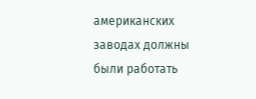американских заводах должны были работать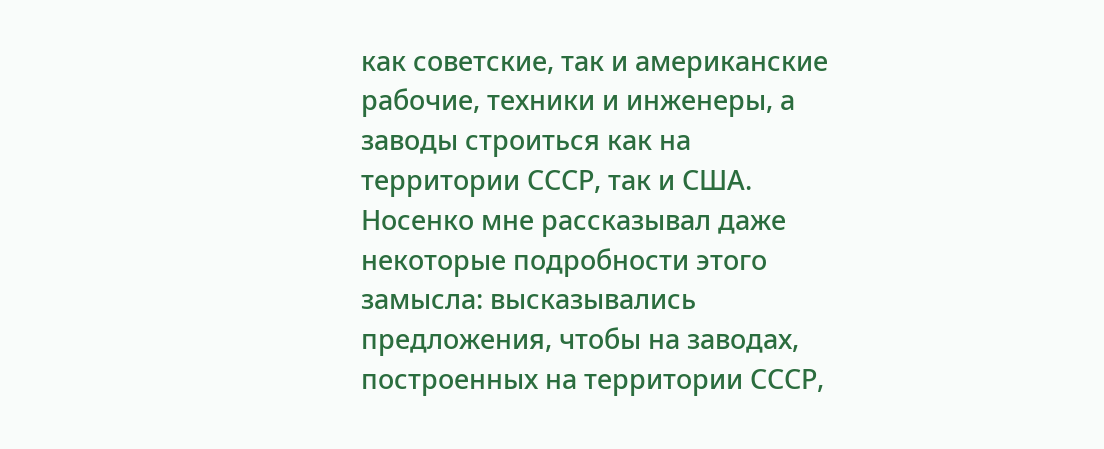как советские, так и американские рабочие, техники и инженеры, а заводы строиться как на территории СССР, так и США. Носенко мне рассказывал даже некоторые подробности этого замысла: высказывались предложения, чтобы на заводах, построенных на территории СССР,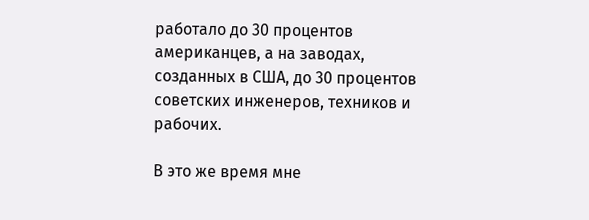работало до 30 процентов американцев, а на заводах, созданных в США, до 30 процентов советских инженеров, техников и рабочих.

В это же время мне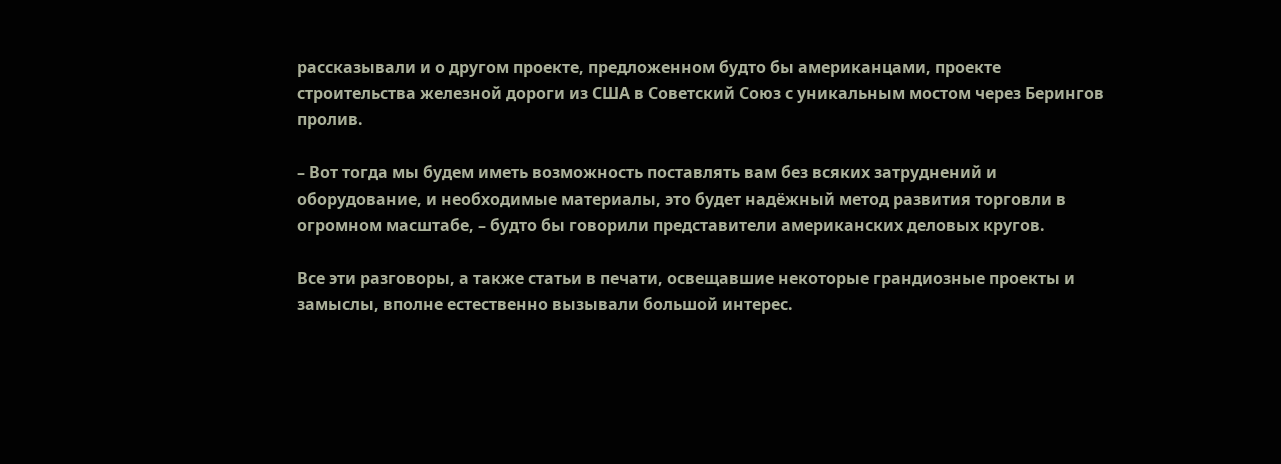рассказывали и о другом проекте, предложенном будто бы американцами, проекте строительства железной дороги из США в Советский Союз с уникальным мостом через Берингов пролив.

– Вот тогда мы будем иметь возможность поставлять вам без всяких затруднений и оборудование, и необходимые материалы, это будет надёжный метод развития торговли в огромном масштабе, – будто бы говорили представители американских деловых кругов.

Все эти разговоры, а также статьи в печати, освещавшие некоторые грандиозные проекты и замыслы, вполне естественно вызывали большой интерес.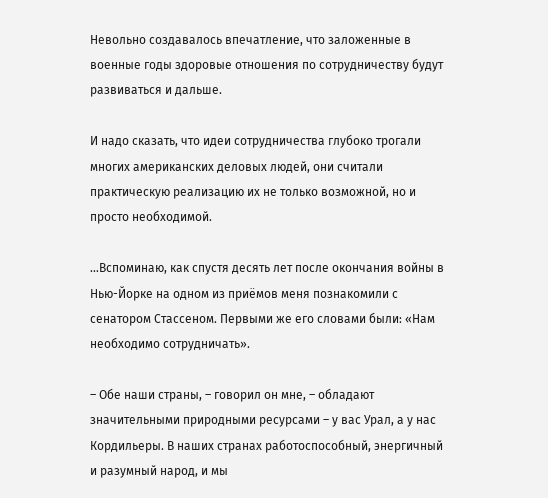Невольно создавалось впечатление, что заложенные в военные годы здоровые отношения по сотрудничеству будут развиваться и дальше.

И надо сказать, что идеи сотрудничества глубоко трогали многих американских деловых людей, они считали практическую реализацию их не только возможной, но и просто необходимой.

…Вспоминаю, как спустя десять лет после окончания войны в Нью-Йорке на одном из приёмов меня познакомили с сенатором Стассеном. Первыми же его словами были: «Нам необходимо сотрудничать».

– Обе наши страны, – говорил он мне, – обладают значительными природными ресурсами – у вас Урал, а у нас Кордильеры. В наших странах работоспособный, энергичный и разумный народ, и мы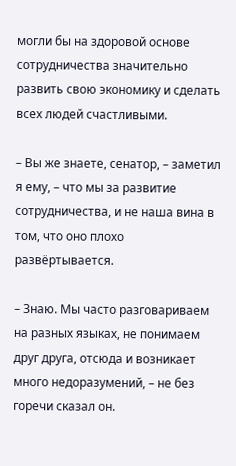могли бы на здоровой основе сотрудничества значительно развить свою экономику и сделать всех людей счастливыми.

– Вы же знаете, сенатор, – заметил я ему, – что мы за развитие сотрудничества, и не наша вина в том, что оно плохо развёртывается.

– Знаю. Мы часто разговариваем на разных языках, не понимаем друг друга, отсюда и возникает много недоразумений, – не без горечи сказал он.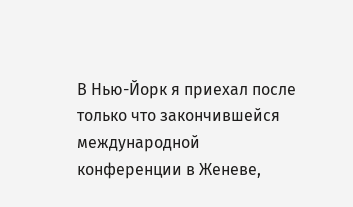В Нью-Йорк я приехал после только что закончившейся международной конференции в Женеве,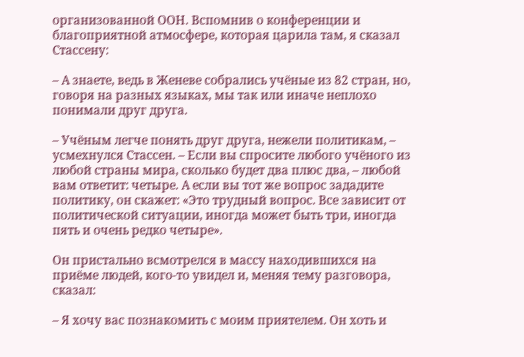организованной ООН. Вспомнив о конференции и благоприятной атмосфере, которая царила там, я сказал Стассену:

– А знаете, ведь в Женеве собрались учёные из 82 стран, но, говоря на разных языках, мы так или иначе неплохо понимали друг друга.

– Учёным легче понять друг друга, нежели политикам, – усмехнулся Стассен. – Если вы спросите любого учёного из любой страны мира, сколько будет два плюс два, – любой вам ответит: четыре. А если вы тот же вопрос зададите политику, он скажет: «Это трудный вопрос. Все зависит от политической ситуации, иногда может быть три, иногда пять и очень редко четыре».

Он пристально всмотрелся в массу находившихся на приёме людей, кого-то увидел и, меняя тему разговора, сказал:

– Я хочу вас познакомить с моим приятелем. Он хоть и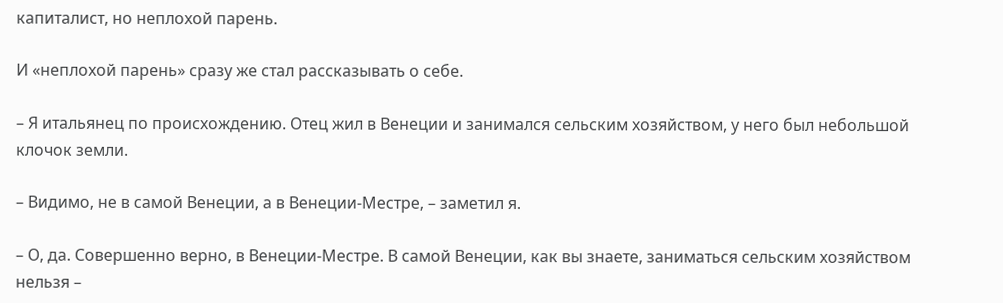капиталист, но неплохой парень.

И «неплохой парень» сразу же стал рассказывать о себе.

– Я итальянец по происхождению. Отец жил в Венеции и занимался сельским хозяйством, у него был небольшой клочок земли.

– Видимо, не в самой Венеции, а в Венеции-Местре, – заметил я.

– О, да. Совершенно верно, в Венеции-Местре. В самой Венеции, как вы знаете, заниматься сельским хозяйством нельзя –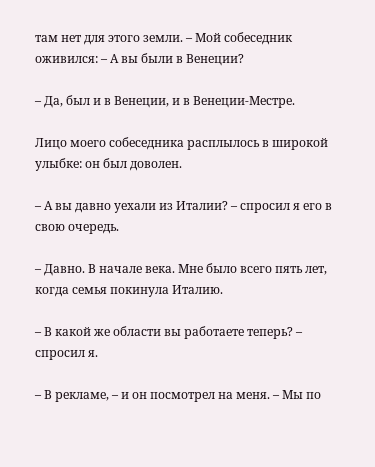там нет для этого земли. – Мой собеседник оживился: – А вы были в Венеции?

– Да, был и в Венеции, и в Венеции-Местре.

Лицо моего собеседника расплылось в широкой улыбке: он был доволен.

– А вы давно уехали из Италии? – спросил я его в свою очередь.

– Давно. В начале века. Мне было всего пять лет, когда семья покинула Италию.

– В какой же области вы работаете теперь? – спросил я.

– В рекламе, – и он посмотрел на меня. – Мы по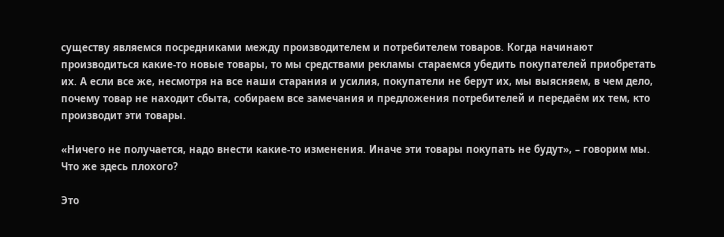существу являемся посредниками между производителем и потребителем товаров. Когда начинают производиться какие-то новые товары, то мы средствами рекламы стараемся убедить покупателей приобретать их. А если все же, несмотря на все наши старания и усилия, покупатели не берут их, мы выясняем, в чем дело, почему товар не находит сбыта, собираем все замечания и предложения потребителей и передаём их тем, кто производит эти товары.

«Ничего не получается, надо внести какие-то изменения. Иначе эти товары покупать не будут», – говорим мы. Что же здесь плохого?

Это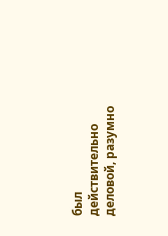был действительно деловой, разумно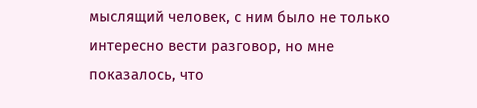мыслящий человек, с ним было не только интересно вести разговор, но мне показалось, что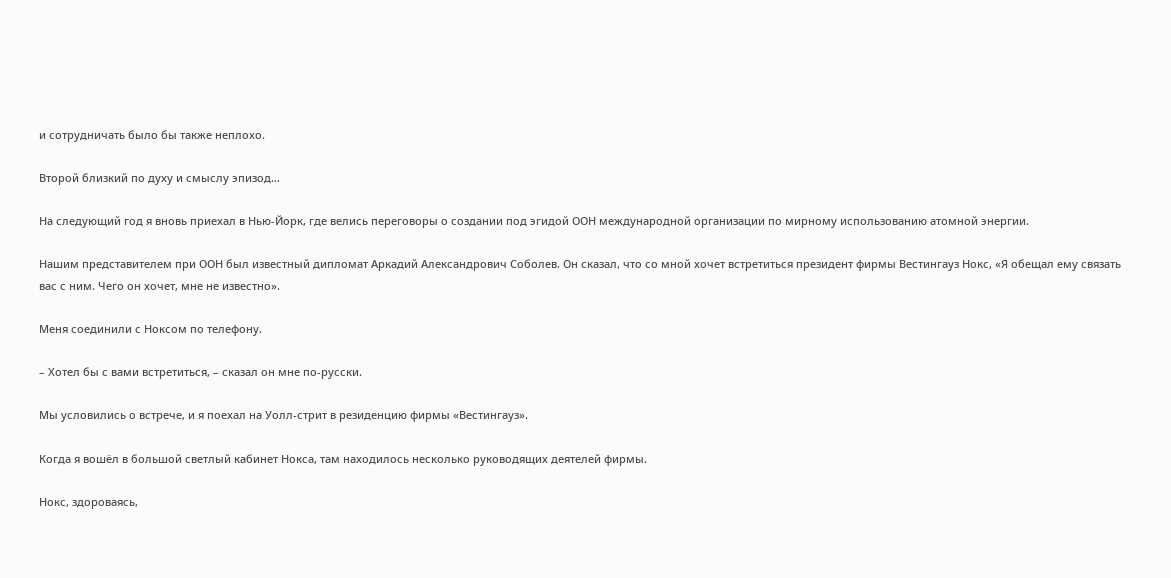и сотрудничать было бы также неплохо.

Второй близкий по духу и смыслу эпизод…

На следующий год я вновь приехал в Нью-Йорк, где велись переговоры о создании под эгидой ООН международной организации по мирному использованию атомной энергии.

Нашим представителем при ООН был известный дипломат Аркадий Александрович Соболев. Он сказал, что со мной хочет встретиться президент фирмы Вестингауз Нокс, «Я обещал ему связать вас с ним. Чего он хочет, мне не известно».

Меня соединили с Ноксом по телефону.

– Хотел бы с вами встретиться, – сказал он мне по-русски.

Мы условились о встрече, и я поехал на Уолл-стрит в резиденцию фирмы «Вестингауз».

Когда я вошёл в большой светлый кабинет Нокса, там находилось несколько руководящих деятелей фирмы.

Нокс, здороваясь,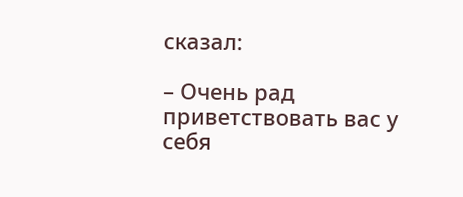сказал:

– Очень рад приветствовать вас у себя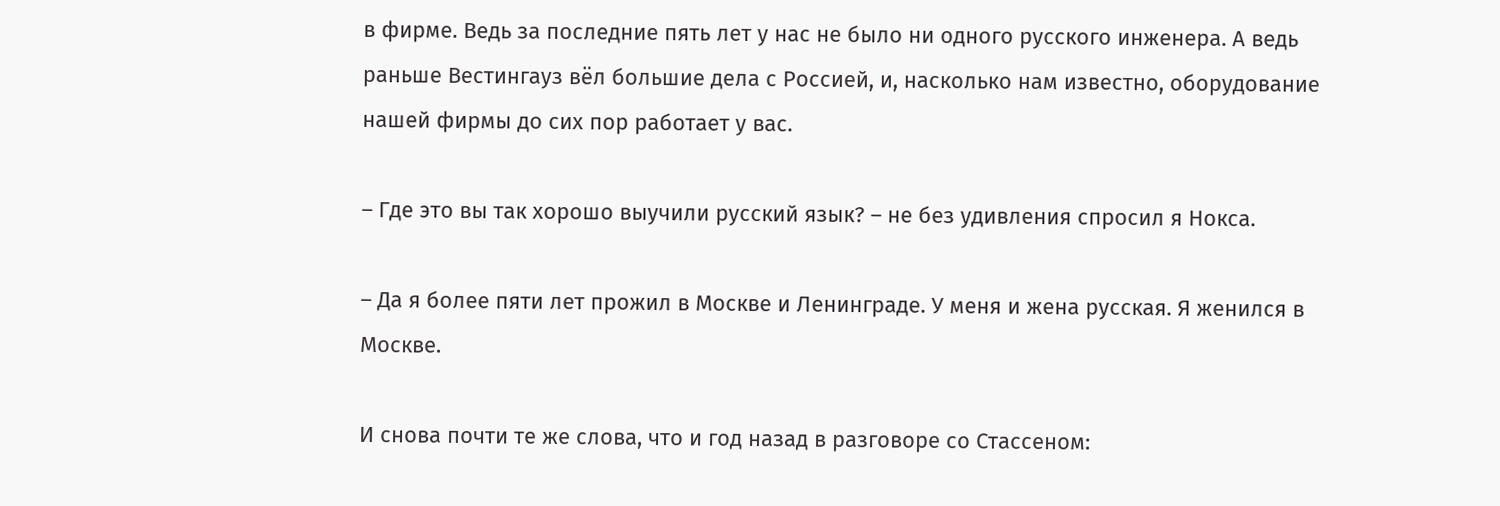в фирме. Ведь за последние пять лет у нас не было ни одного русского инженера. А ведь раньше Вестингауз вёл большие дела с Россией, и, насколько нам известно, оборудование нашей фирмы до сих пор работает у вас.

– Где это вы так хорошо выучили русский язык? – не без удивления спросил я Нокса.

– Да я более пяти лет прожил в Москве и Ленинграде. У меня и жена русская. Я женился в Москве.

И снова почти те же слова, что и год назад в разговоре со Стассеном: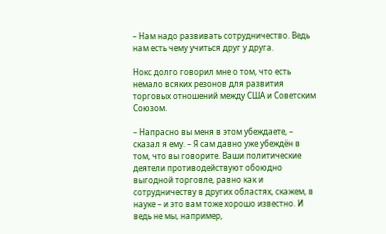– Нам надо развивать сотрудничество. Ведь нам есть чему учиться друг у друга.

Нокс долго говорил мне о том, что есть немало всяких резонов для развития торговых отношений между США и Советским Союзом.

– Напрасно вы меня в этом убеждаете, – сказал я ему. – Я сам давно уже убеждён в том, что вы говорите. Ваши политические деятели противодействуют обоюдно выгодной торговле, равно как и сотрудничеству в других областях, скажем, в науке – и это вам тоже хорошо известно. И ведь не мы, например,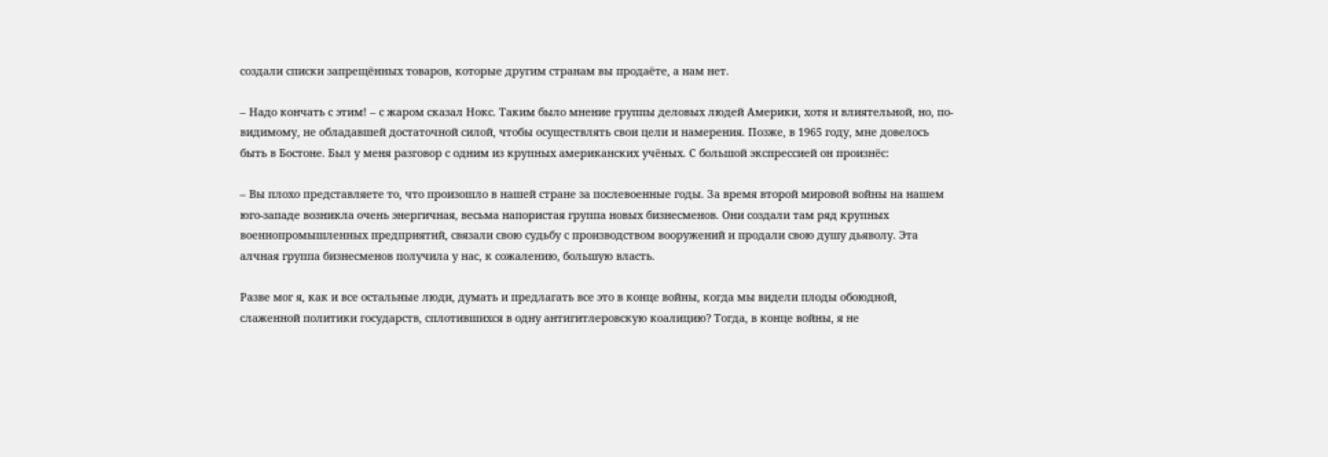создали списки запрещённых товаров, которые другим странам вы продаёте, а нам нет.

– Надо кончать с этим! – с жаром сказал Нокс. Таким было мнение группы деловых людей Америки, хотя и влиятельной, но, по-видимому, не обладавшей достаточной силой, чтобы осуществлять свои цели и намерения. Позже, в 1965 году, мне довелось быть в Бостоне. Был у меня разговор с одним из крупных американских учёных. С большой экспрессией он произнёс:

– Вы плохо представляете то, что произошло в нашей стране за послевоенные годы. За время второй мировой войны на нашем юго-западе возникла очень энергичная, весьма напористая группа новых бизнесменов. Они создали там ряд крупных военнопромышленных предприятий, связали свою судьбу с производством вооружений и продали свою душу дьяволу. Эта алчная группа бизнесменов получила у нас, к сожалению, большую власть.

Разве мог я, как и все остальные люди, думать и предлагать все это в конце войны, когда мы видели плоды обоюдной, слаженной политики государств, сплотившихся в одну антигитлеровскую коалицию? Тогда, в конце войны, я не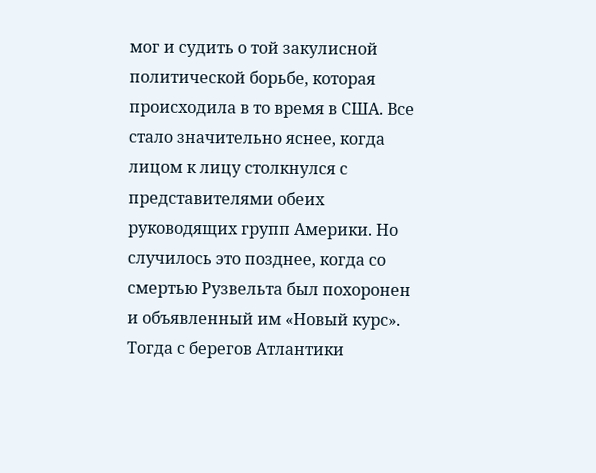мог и судить о той закулисной политической борьбе, которая происходила в то время в США. Все стало значительно яснее, когда лицом к лицу столкнулся с представителями обеих руководящих групп Америки. Но случилось это позднее, когда со смертью Рузвельта был похоронен и объявленный им «Новый курс». Тогда с берегов Атлантики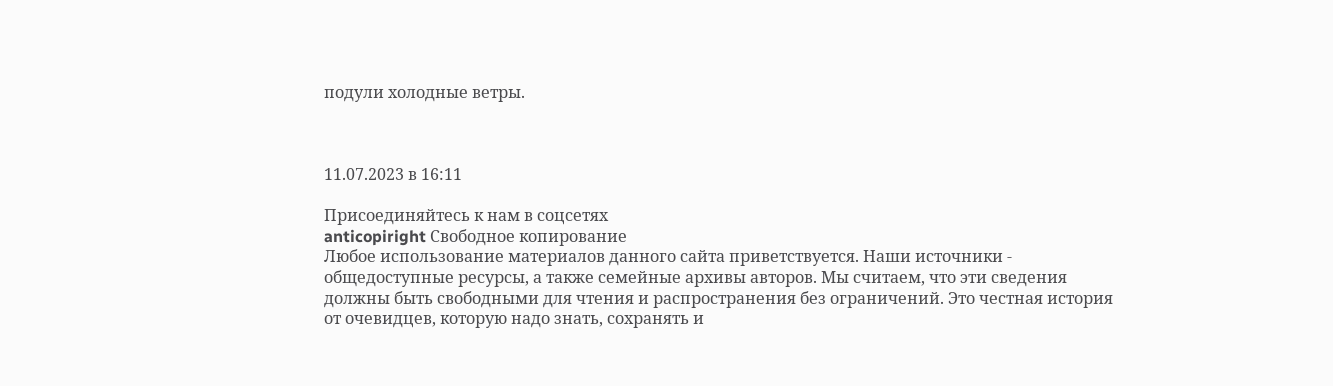подули холодные ветры.



11.07.2023 в 16:11

Присоединяйтесь к нам в соцсетях
anticopiright Свободное копирование
Любое использование материалов данного сайта приветствуется. Наши источники - общедоступные ресурсы, а также семейные архивы авторов. Мы считаем, что эти сведения должны быть свободными для чтения и распространения без ограничений. Это честная история от очевидцев, которую надо знать, сохранять и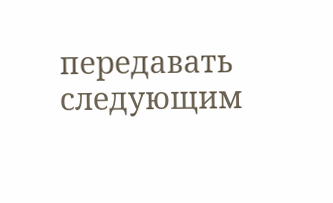передавать следующим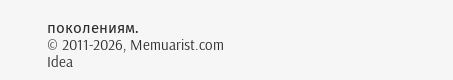поколениям.
© 2011-2026, Memuarist.com
Idea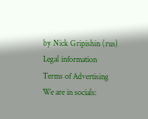by Nick Gripishin (rus)
Legal information
Terms of Advertising
We are in socials: